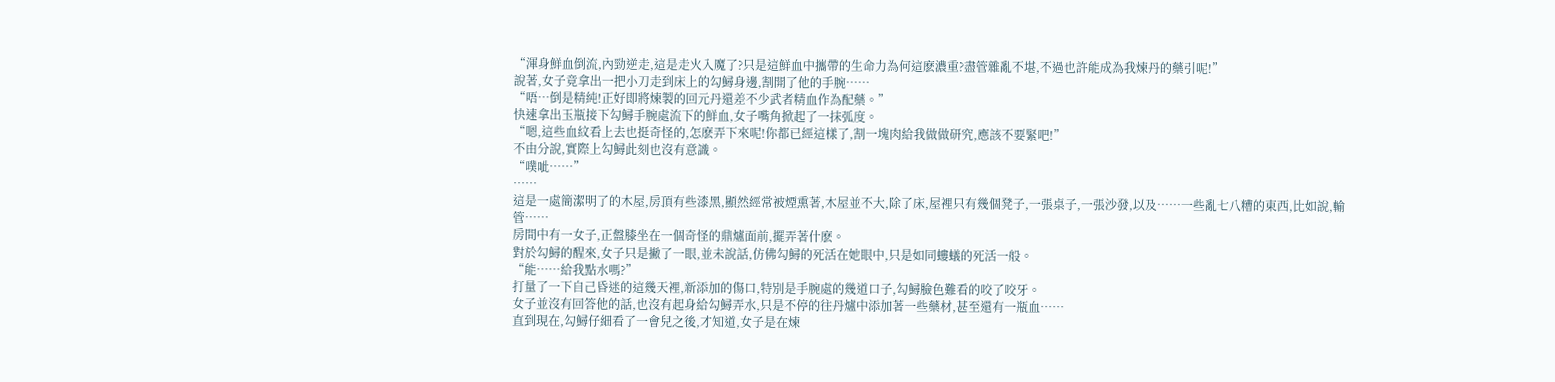“渾身鮮血倒流,內勁逆走,這是走火入魔了?只是這鮮血中攜帶的生命力為何這麽濃重?盡管雜亂不堪,不過也許能成為我煉丹的藥引呢!”
說著,女子竟拿出一把小刀走到床上的勾鱘身邊,割開了他的手腕……
“唔…倒是精純!正好即將煉製的回元丹還差不少武者精血作為配藥。”
快速拿出玉瓶接下勾鱘手腕處流下的鮮血,女子嘴角掀起了一抹弧度。
“嗯,這些血紋看上去也挺奇怪的,怎麽弄下來呢!你都已經這樣了,割一塊肉給我做做研究,應該不要緊吧!”
不由分說,實際上勾鱘此刻也沒有意識。
“噗呲……”
……
這是一處簡潔明了的木屋,房頂有些漆黑,顯然經常被煙熏著,木屋並不大,除了床,屋裡只有幾個凳子,一張桌子,一張沙發,以及……一些亂七八糟的東西,比如說,輸管……
房間中有一女子,正盤膝坐在一個奇怪的鼎爐面前,擺弄著什麽。
對於勾鱘的醒來,女子只是撇了一眼,並未說話,仿佛勾鱘的死活在她眼中,只是如同螻蟻的死活一般。
“能……給我點水嗎?”
打量了一下自己昏迷的這幾天裡,新添加的傷口,特別是手腕處的幾道口子,勾鱘臉色難看的咬了咬牙。
女子並沒有回答他的話,也沒有起身給勾鱘弄水,只是不停的往丹爐中添加著一些藥材,甚至還有一瓶血……
直到現在,勾鱘仔細看了一會兒之後,才知道,女子是在煉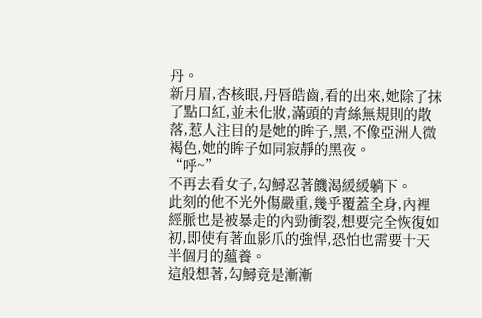丹。
新月眉,杏核眼,丹唇皓齒,看的出來,她除了抹了點口紅,並未化妝,滿頭的青絲無規則的散落,惹人注目的是她的眸子,黑,不像亞洲人微褐色,她的眸子如同寂靜的黑夜。
“呼~”
不再去看女子,勾鱘忍著饑渴緩緩躺下。
此刻的他不光外傷嚴重,幾乎覆蓋全身,內裡經脈也是被暴走的內勁衝裂,想要完全恢復如初,即使有著血影爪的強悍,恐怕也需要十天半個月的蘊養。
這般想著,勾鱘竟是漸漸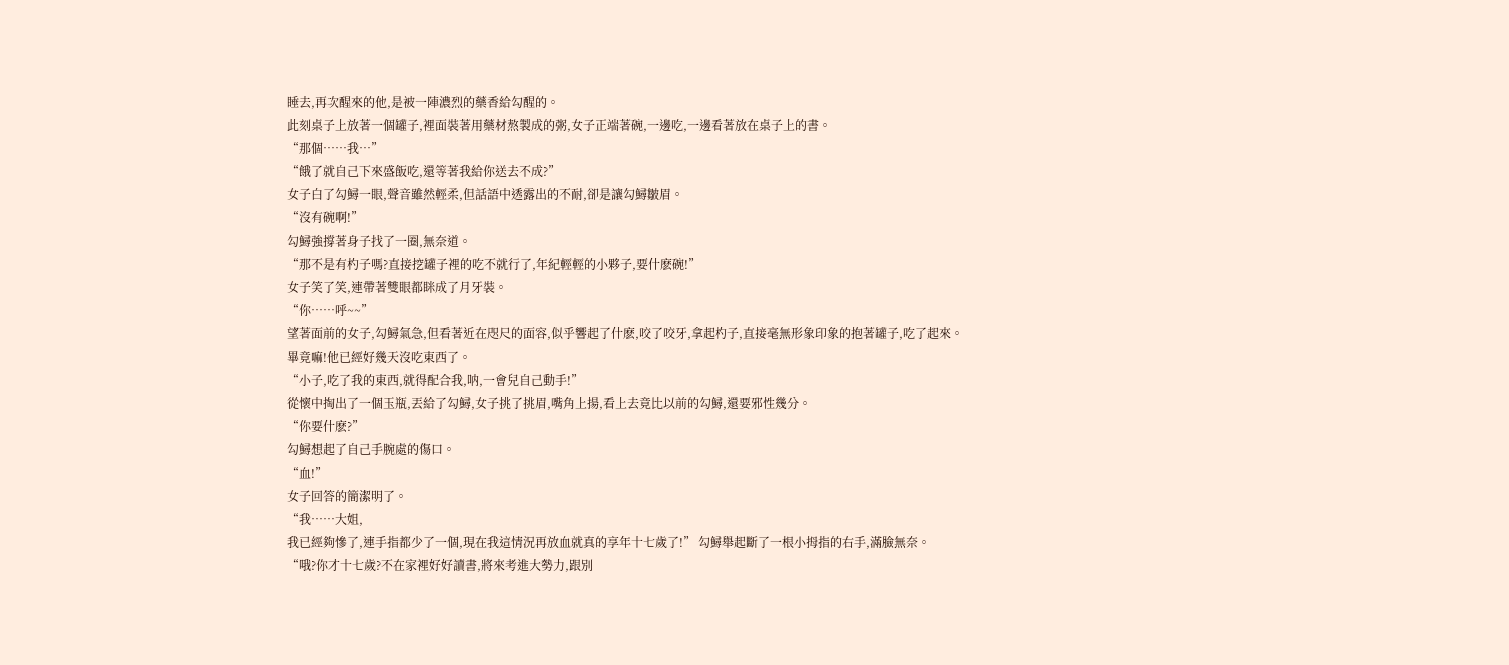睡去,再次醒來的他,是被一陣濃烈的藥香給勾醒的。
此刻桌子上放著一個罐子,裡面裝著用藥材熬製成的粥,女子正端著碗,一邊吃,一邊看著放在桌子上的書。
“那個……我…”
“餓了就自己下來盛飯吃,還等著我給你送去不成?”
女子白了勾鱘一眼,聲音雖然輕柔,但話語中透露出的不耐,卻是讓勾鱘皺眉。
“沒有碗啊!”
勾鱘強撐著身子找了一圈,無奈道。
“那不是有杓子嗎?直接挖罐子裡的吃不就行了,年紀輕輕的小夥子,要什麽碗!”
女子笑了笑,連帶著雙眼都眯成了月牙裝。
“你……呼~~”
望著面前的女子,勾鱘氣急,但看著近在咫尺的面容,似乎響起了什麽,咬了咬牙,拿起杓子,直接毫無形象印象的抱著罐子,吃了起來。
畢竟嘛!他已經好幾天沒吃東西了。
“小子,吃了我的東西,就得配合我,呐,一會兒自己動手!”
從懷中掏出了一個玉瓶,丟給了勾鱘,女子挑了挑眉,嘴角上揚,看上去竟比以前的勾鱘,還要邪性幾分。
“你要什麽?”
勾鱘想起了自己手腕處的傷口。
“血!”
女子回答的簡潔明了。
“我……大姐,
我已經夠慘了,連手指都少了一個,現在我這情況再放血就真的享年十七歲了!” 勾鱘舉起斷了一根小拇指的右手,滿臉無奈。
“哦?你才十七歲?不在家裡好好讀書,將來考進大勢力,跟別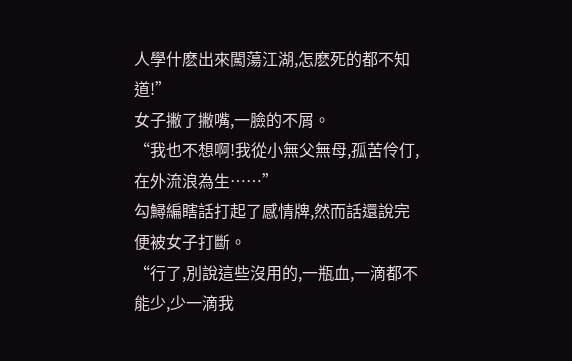人學什麽出來闖蕩江湖,怎麽死的都不知道!”
女子撇了撇嘴,一臉的不屑。
“我也不想啊!我從小無父無母,孤苦伶仃,在外流浪為生……”
勾鱘編瞎話打起了感情牌,然而話還說完便被女子打斷。
“行了,別說這些沒用的,一瓶血,一滴都不能少,少一滴我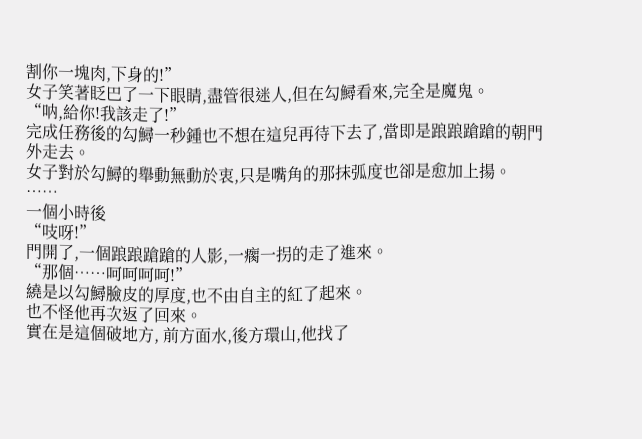割你一塊肉,下身的!”
女子笑著眨巴了一下眼睛,盡管很迷人,但在勾鱘看來,完全是魔鬼。
“呐,給你!我該走了!”
完成任務後的勾鱘一秒鍾也不想在這兒再待下去了,當即是踉踉蹌蹌的朝門外走去。
女子對於勾鱘的舉動無動於衷,只是嘴角的那抹弧度也卻是愈加上揚。
……
一個小時後
“吱呀!”
門開了,一個踉踉蹌蹌的人影,一瘸一拐的走了進來。
“那個……呵呵呵呵!”
繞是以勾鱘臉皮的厚度,也不由自主的紅了起來。
也不怪他再次返了回來。
實在是這個破地方, 前方面水,後方環山,他找了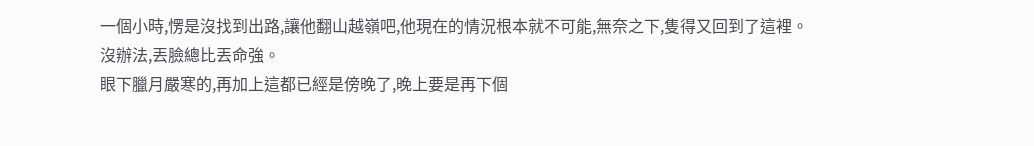一個小時,愣是沒找到出路,讓他翻山越嶺吧,他現在的情況根本就不可能,無奈之下,隻得又回到了這裡。
沒辦法,丟臉總比丟命強。
眼下臘月嚴寒的,再加上這都已經是傍晚了,晚上要是再下個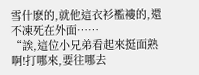雪什麽的,就他這衣衫襤褸的,還不凍死在外面……
“誒,這位小兄弟看起來挺面熟啊!打哪來,要往哪去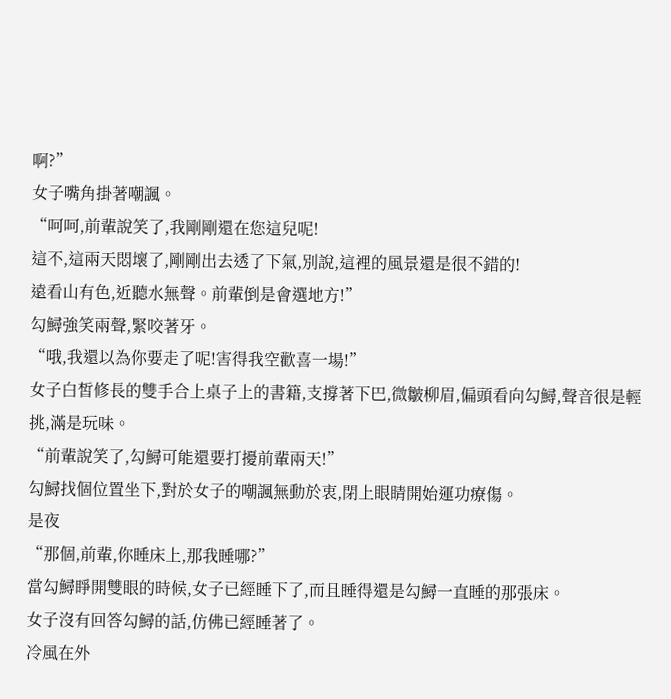啊?”
女子嘴角掛著嘲諷。
“呵呵,前輩說笑了,我剛剛還在您這兒呢!
這不,這兩天悶壞了,剛剛出去透了下氣,別說,這裡的風景還是很不錯的!
遠看山有色,近聽水無聲。前輩倒是會選地方!”
勾鱘強笑兩聲,緊咬著牙。
“哦,我還以為你要走了呢!害得我空歡喜一場!”
女子白皙修長的雙手合上桌子上的書籍,支撐著下巴,微皺柳眉,偏頭看向勾鱘,聲音很是輕挑,滿是玩味。
“前輩說笑了,勾鱘可能還要打擾前輩兩天!”
勾鱘找個位置坐下,對於女子的嘲諷無動於衷,閉上眼睛開始運功療傷。
是夜
“那個,前輩,你睡床上,那我睡哪?”
當勾鱘睜開雙眼的時候,女子已經睡下了,而且睡得還是勾鱘一直睡的那張床。
女子沒有回答勾鱘的話,仿佛已經睡著了。
冷風在外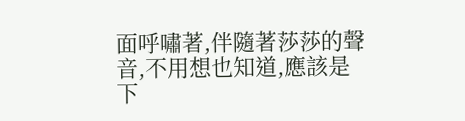面呼嘯著,伴隨著莎莎的聲音,不用想也知道,應該是下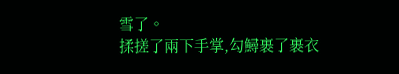雪了。
揉搓了兩下手掌,勾鱘裹了裹衣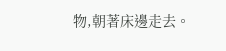物,朝著床邊走去。